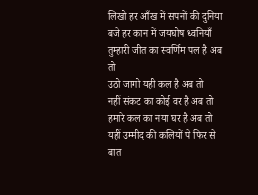लिखो हर आँख में सपनों की दुनिया
बजे हर कान में जयघोष ध्वनियाँ
तुम्हारी जीत का स्वर्णिम पल है अब तो
उठो जागो यही कल है अब तो
नहीं संकट का कोई वर है अब तो
हमारे कल का नया घर है अब तो
यहीं उम्मीद की कलियों पे फिर से बात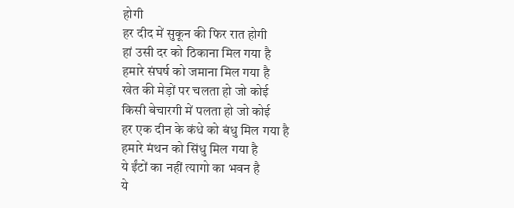होगी
हर दीद में सुकून की फिर रात होगी
हां उसी दर को ठिकाना मिल गया है
हमारे संघर्ष को जमाना मिल गया है
खेत की मेड़ों पर चलता हो जो कोई
किसी बेचारगी में पलता हो जो कोई
हर एक दीन के कंधे को बंधु मिल गया है
हमारे मंथन को सिंधु मिल गया है
ये ईंटों का नहीं त्यागो का भवन है
ये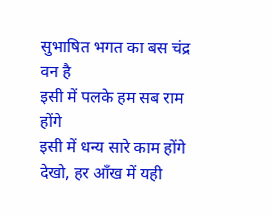सुभाषित भगत का बस चंद्र वन है
इसी में पलके हम सब राम होंगे
इसी में धन्य सारे काम होंगे
देखो, हर आँख में यही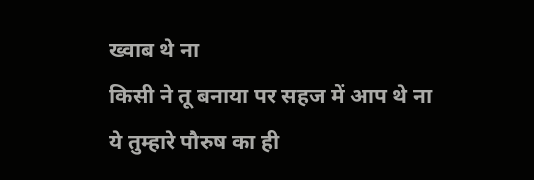ख्वाब थे ना
किसी ने तू बनाया पर सहज में आप थे ना
ये तुम्हारे पौरुष का ही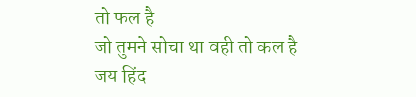तो फल है
जो तुमने सोचा था वही तो कल है
जय हिंद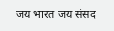जय भारत जय संसद